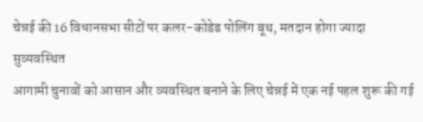चेन्नई की 16 विधानसभा सीटों पर कलर-कोडेड पोलिंग बूथ, मतदान होगा ज्यादा सुव्यवस्थित
आगामी चुनावों को आसान और व्यवस्थित बनाने के लिए चेन्नई में एक नई पहल शुरू की गई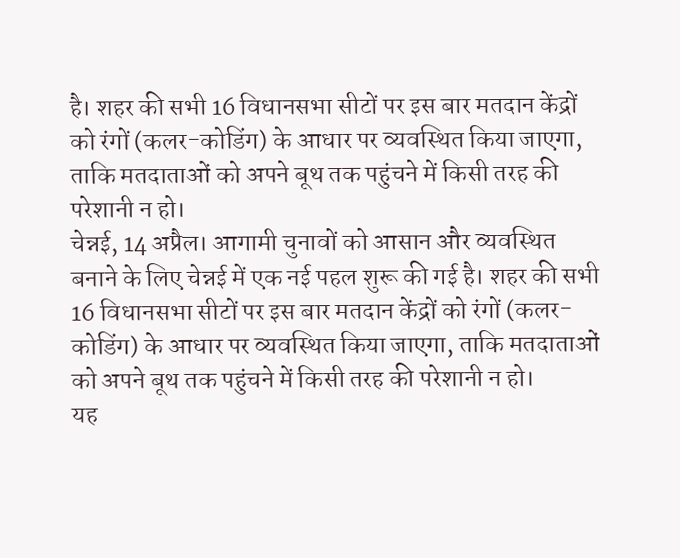है। शहर की सभी 16 विधानसभा सीटों पर इस बार मतदान केंद्रों को रंगों (कलर-कोडिंग) के आधार पर व्यवस्थित किया जाएगा, ताकि मतदाताओं को अपने बूथ तक पहुंचने में किसी तरह की परेशानी न हो।
चेन्नई, 14 अप्रैल। आगामी चुनावों को आसान और व्यवस्थित बनाने के लिए चेन्नई में एक नई पहल शुरू की गई है। शहर की सभी 16 विधानसभा सीटों पर इस बार मतदान केंद्रों को रंगों (कलर-कोडिंग) के आधार पर व्यवस्थित किया जाएगा, ताकि मतदाताओं को अपने बूथ तक पहुंचने में किसी तरह की परेशानी न हो।
यह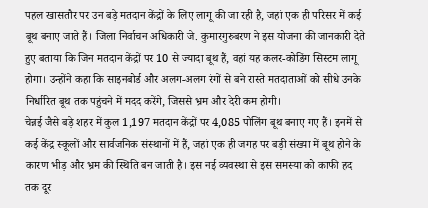पहल खासतौर पर उन बड़े मतदान केंद्रों के लिए लागू की जा रही है, जहां एक ही परिसर में कई बूथ बनाए जाते हैं। जिला निर्वाचन अधिकारी जे. कुमारगुरुबरण ने इस योजना की जानकारी देते हुए बताया कि जिन मतदान केंद्रों पर 10 से ज्यादा बूथ हैं, वहां यह कलर-कोडिंग सिस्टम लागू होगा। उन्होंने कहा कि साइनबोर्ड और अलग-अलग रंगों से बने रास्ते मतदाताओं को सीधे उनके निर्धारित बूथ तक पहुंचने में मदद करेंगे, जिससे भ्रम और देरी कम होगी।
चेन्नई जैसे बड़े शहर में कुल 1,197 मतदान केंद्रों पर 4,085 पोलिंग बूथ बनाए गए हैं। इनमें से कई केंद्र स्कूलों और सार्वजनिक संस्थानों में हैं, जहां एक ही जगह पर बड़ी संख्या में बूथ होने के कारण भीड़ और भ्रम की स्थिति बन जाती है। इस नई व्यवस्था से इस समस्या को काफी हद तक दूर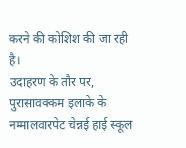करने की कोशिश की जा रही है।
उदाहरण के तौर पर, पुरासावक्कम इलाके के नम्मालवारपेट चेन्नई हाई स्कूल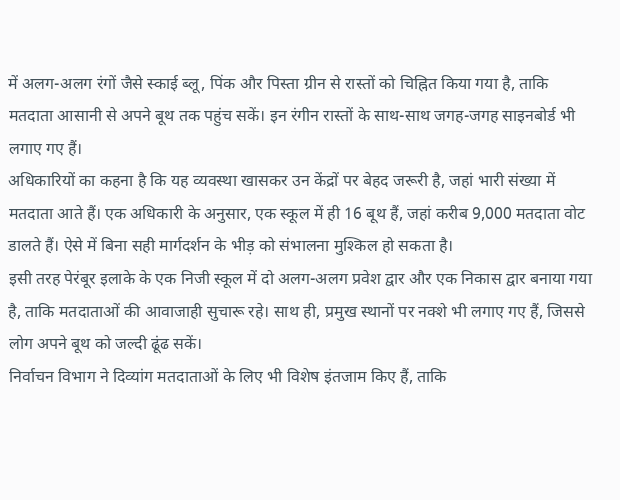में अलग-अलग रंगों जैसे स्काई ब्लू, पिंक और पिस्ता ग्रीन से रास्तों को चिह्नित किया गया है, ताकि मतदाता आसानी से अपने बूथ तक पहुंच सकें। इन रंगीन रास्तों के साथ-साथ जगह-जगह साइनबोर्ड भी लगाए गए हैं।
अधिकारियों का कहना है कि यह व्यवस्था खासकर उन केंद्रों पर बेहद जरूरी है, जहां भारी संख्या में मतदाता आते हैं। एक अधिकारी के अनुसार, एक स्कूल में ही 16 बूथ हैं, जहां करीब 9,000 मतदाता वोट डालते हैं। ऐसे में बिना सही मार्गदर्शन के भीड़ को संभालना मुश्किल हो सकता है।
इसी तरह पेरंबूर इलाके के एक निजी स्कूल में दो अलग-अलग प्रवेश द्वार और एक निकास द्वार बनाया गया है, ताकि मतदाताओं की आवाजाही सुचारू रहे। साथ ही, प्रमुख स्थानों पर नक्शे भी लगाए गए हैं, जिससे लोग अपने बूथ को जल्दी ढूंढ सकें।
निर्वाचन विभाग ने दिव्यांग मतदाताओं के लिए भी विशेष इंतजाम किए हैं, ताकि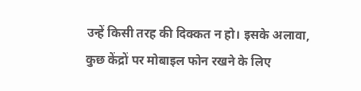उन्हें किसी तरह की दिक्कत न हो। इसके अलावा, कुछ केंद्रों पर मोबाइल फोन रखने के लिए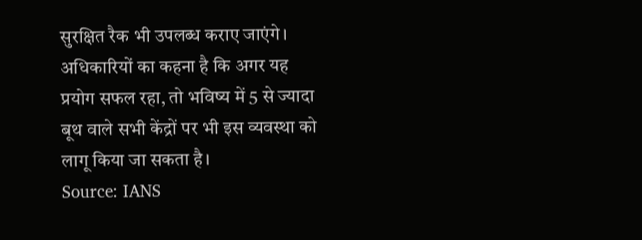सुरक्षित रैक भी उपलब्ध कराए जाएंगे।
अधिकारियों का कहना है कि अगर यह प्रयोग सफल रहा, तो भविष्य में 5 से ज्यादा बूथ वाले सभी केंद्रों पर भी इस व्यवस्था को लागू किया जा सकता है।
Source: IANS